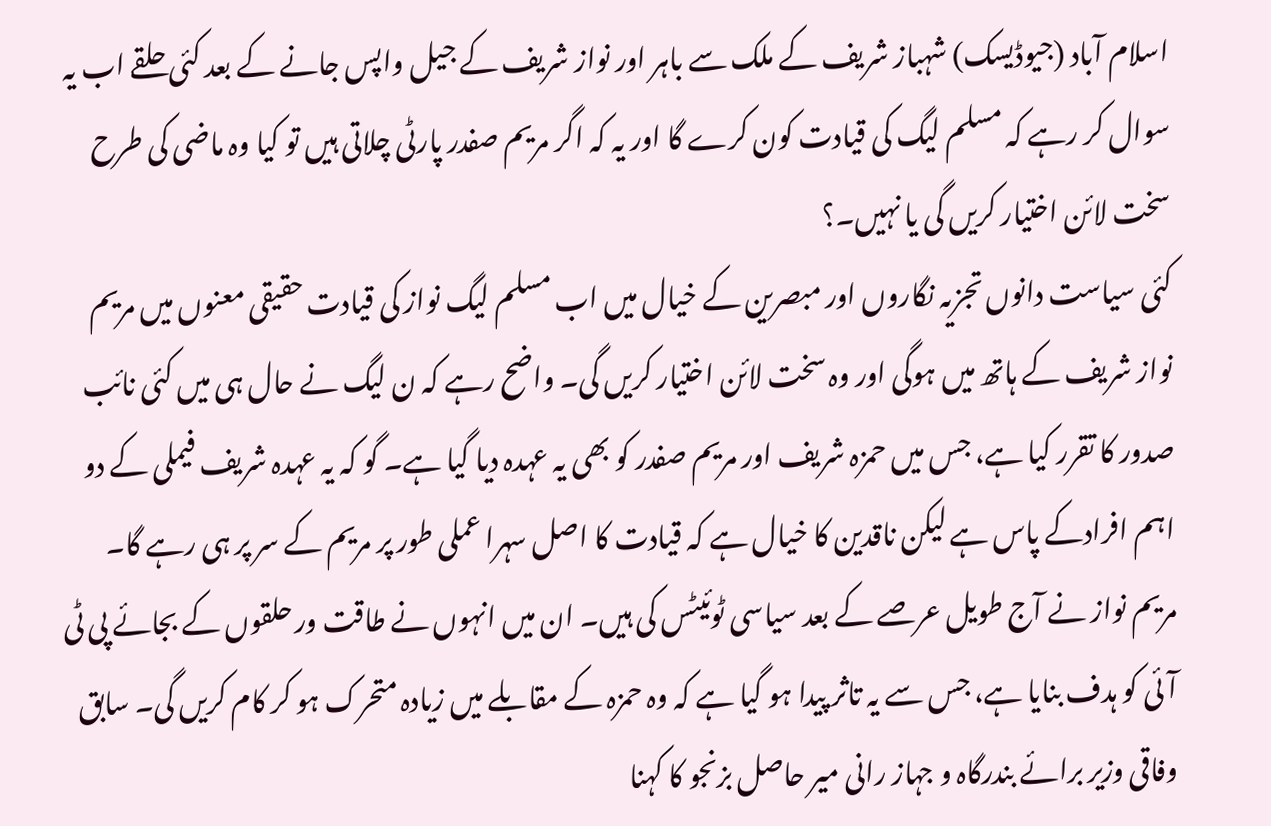اسلام آباد (جیوڈیسک) شہباز شریف کے ملک سے باہر اور نواز شریف کے جیل واپس جانے کے بعد کئی حلقے اب یہ سوال کر رہے کہ مسلم لیگ کی قیادت کون کرے گا اور یہ کہ اگر مریم صفدر پارٹی چلاتی ہیں تو کیا وہ ماضی کی طرح سخت لائن اختیار کریں گی یا نہیں۔؟
کئی سیاست دانوں تجزیہ نگاروں اور مبصرین کے خیال میں اب مسلم لیگ نواز کی قیادت حقیقی معنوں میں مریم نواز شریف کے ہاتھ میں ہوگی اور وہ سخت لائن اختیار کریں گی۔ واضح رہے کہ ن لیگ نے حال ہی میں کئی نائب صدور کا تقرر کیا ہے، جس میں حمزہ شریف اور مریم صفدر کو بھی یہ عہدہ دیا گیا ہے۔ گو کہ یہ عہدہ شریف فیملی کے دو اہم افرادکے پاس ہے لیکن ناقدین کا خیال ہے کہ قیادت کا اصل سہرا عملی طور پر مریم کے سر پر ہی رہے گا۔
مریم نواز نے آج طویل عرصے کے بعد سیاسی ٹوئیٹس کی ہیں۔ ان میں انہوں نے طاقت ور حلقوں کے بجائے پی ٹی آئی کو ہدف بنایا ہے، جس سے یہ تاثر پیدا ہو گیا ہے کہ وہ حمزہ کے مقابلے میں زیادہ متحرک ہو کر کام کریں گی۔ سابق وفاقی وزیر برائے بندرگاہ و جہاز رانی میر حاصل بزنجو کا کہنا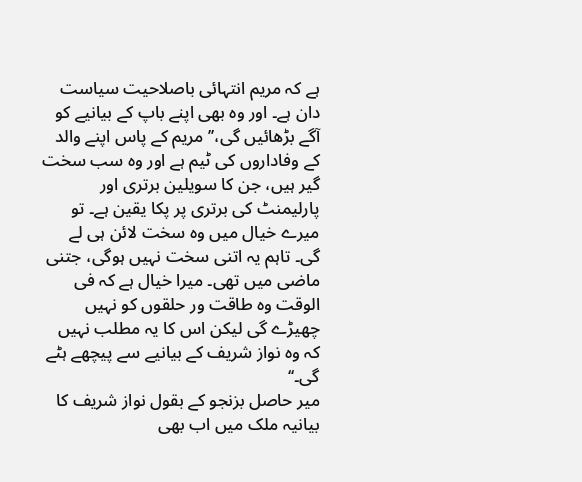ہے کہ مریم انتہائی باصلاحیت سیاست دان ہے۔ اور وہ بھی اپنے باپ کے بیانیے کو آگے بڑھائیں گی،’’مریم کے پاس اپنے والد کے وفاداروں کی ٹیم ہے اور وہ سب سخت گیر ہیں، جن کا سویلین برتری اور پارلیمنٹ کی برتری پر پکا یقین ہے۔ تو میرے خیال میں وہ سخت لائن ہی لے گی۔ تاہم یہ اتنی سخت نہیں ہوگی، جتنی ماضی میں تھی۔ میرا خیال ہے کہ فی الوقت وہ طاقت ور حلقوں کو نہیں چھیڑے گی لیکن اس کا یہ مطلب نہیں کہ وہ نواز شریف کے بیانیے سے پیچھے ہٹے گی۔‘‘
میر حاصل بزنجو کے بقول نواز شریف کا بیانیہ ملک میں اب بھی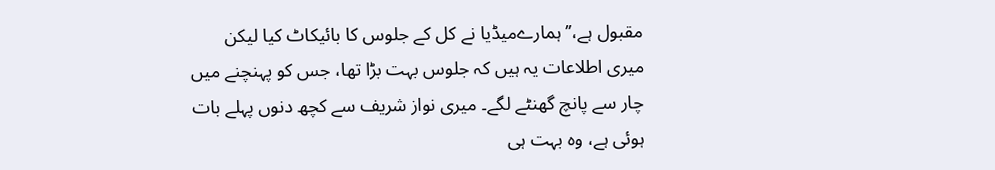مقبول ہے،’’ہمارےمیڈیا نے کل کے جلوس کا بائیکاٹ کیا لیکن میری اطلاعات یہ ہیں کہ جلوس بہت بڑا تھا، جس کو پہنچنے میں چار سے پانچ گھنٹے لگے۔ میری نواز شریف سے کچھ دنوں پہلے بات ہوئی ہے، وہ بہت ہی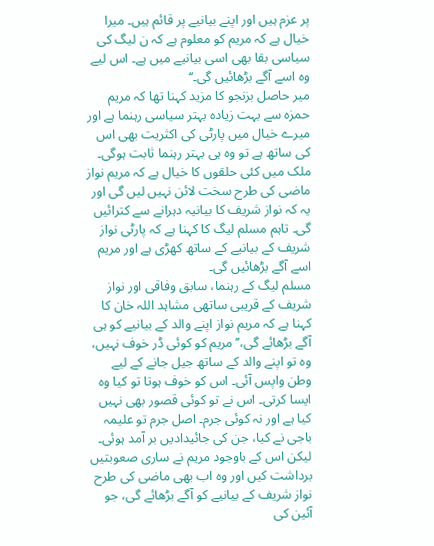پر عزم ہیں اور اپنے بیانیے پر قائم ہیں۔ میرا خیال ہے کہ مریم کو معلوم ہے کہ ن لیگ کی سیاسی بقا بھی اسی بیانیے میں ہے۔ اس لیے وہ اسے آگے بڑھائیں گی۔‘‘
میر حاصل بزنجو کا مزید کہنا تھا کہ مریم حمزہ سے بہت زیادہ بہتر سیاسی رہنما ہے اور میرے خیال میں پارٹی کی اکثریت بھی اس کی ساتھ ہے تو وہ ہی بہتر رہنما ثابت ہوگی۔
ملک میں کئی حلقوں کا خیال ہے کہ مریم نواز ماضی کی طرح سخت لائن نہیں لیں گی اور یہ کہ نواز شریف کا بیانیہ دہرانے سے کترائیں گی۔ تاہم مسلم لیگ کا کہنا ہے کہ پارٹی نواز شریف کے بیانیے کے ساتھ کھڑی ہے اور مریم اسے آگے بڑھائیں گی۔
مسلم لیگ کے رہنما، سابق وفاقی اور نواز شریف کے قریبی ساتھی مشاہد اللہ خان کا کہنا ہے کہ مریم نواز اپنے والد کے بیانیے کو ہی آگے بڑھائے گی،’’مریم کو کوئی ڈر خوف نہیں، وہ تو اپنے والد کے ساتھ جیل جانے کے لیے وطن واپس آئی۔ اس کو خوف ہوتا تو کیا وہ ایسا کرتی۔ اس نے تو کوئی قصور بھی نہیں کیا ہے اور نہ کوئی جرم۔ اصل جرم تو علیمہ باجی نے کیا، جن کی جائیدادیں بر آمد ہوئی۔ لیکن اس کے باوجود مریم نے ساری صعوبتیں برداشت کیں اور وہ اب بھی ماضی کی طرح نواز شریف کے بیانیے کو آگے بڑھائے گی، جو آئین کی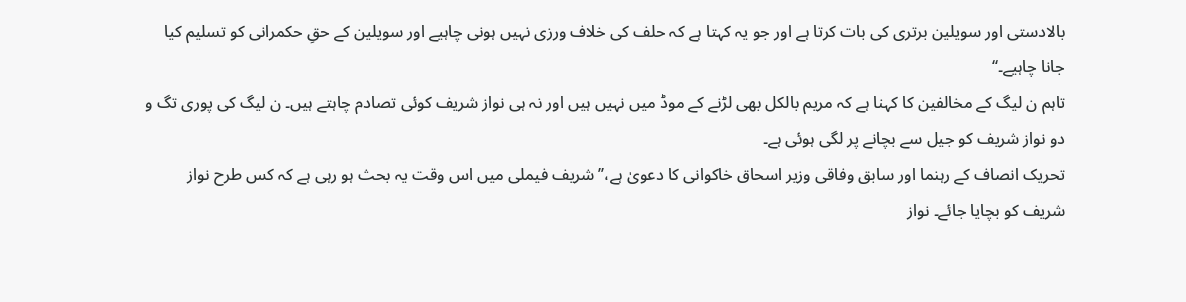بالادستی اور سویلین برتری کی بات کرتا ہے اور جو یہ کہتا ہے کہ حلف کی خلاف ورزی نہیں ہونی چاہیے اور سویلین کے حقِ حکمرانی کو تسلیم کیا جانا چاہیے۔‘‘
تاہم ن لیگ کے مخالفین کا کہنا ہے کہ مریم بالکل بھی لڑنے کے موڈ میں نہیں ہیں اور نہ ہی نواز شریف کوئی تصادم چاہتے ہیں۔ ن لیگ کی پوری تگ و دو نواز شریف کو جیل سے بچانے پر لگی ہوئی ہے۔
تحریک انصاف کے رہنما اور سابق وفاقی وزیر اسحاق خاکوانی کا دعویٰ ہے،’’شریف فیملی میں اس وقت یہ بحث ہو رہی ہے کہ کس طرح نواز شریف کو بچایا جائے۔ نواز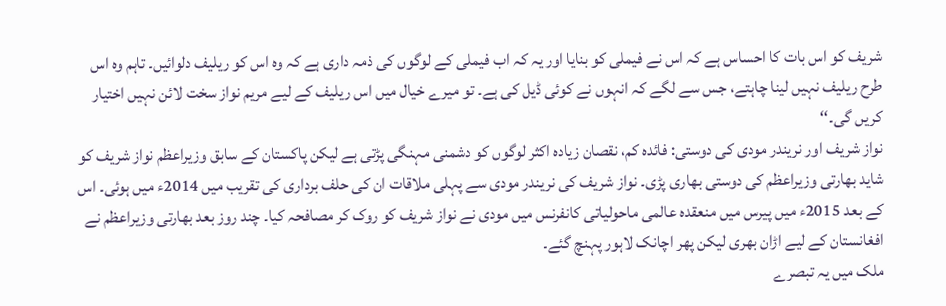شریف کو اس بات کا احساس ہے کہ اس نے فیملی کو بنایا اور یہ کہ اب فیملی کے لوگوں کی ذمہ داری ہے کہ وہ اس کو ریلیف دلوائیں۔ تاہم وہ اس طرح ریلیف نہیں لینا چاہتے، جس سے لگے کہ انہوں نے کوئی ڈیل کی ہے۔ تو میرے خیال میں اس ریلیف کے لیے مریم نواز سخت لائن نہیں اختیار کریں گی۔‘‘
نواز شریف اور نریندر مودی کی دوستی: فائدہ کم، نقصان زیادہ اکثر لوگوں کو دشمنی مہنگی پڑتی ہے لیکن پاکستان کے سابق وزیراعظم نواز شریف کو شاید بھارتی وزیراعظم کی دوستی بھاری پڑی۔ نواز شریف کی نریندر مودی سے پہلی ملاقات ان کی حلف برداری کی تقریب میں 2014ء میں ہوئی۔ اس کے بعد 2015ء میں پیرس میں منعقدہ عالمی ماحولیاتی کانفرنس میں مودی نے نواز شریف کو روک کر مصافحہ کیا۔ چند روز بعد بھارتی وزیراعظم نے افغانستان کے لیے اڑان بھری لیکن پھر اچانک لاہور پہنچ گئے۔
ملک میں یہ تبصرے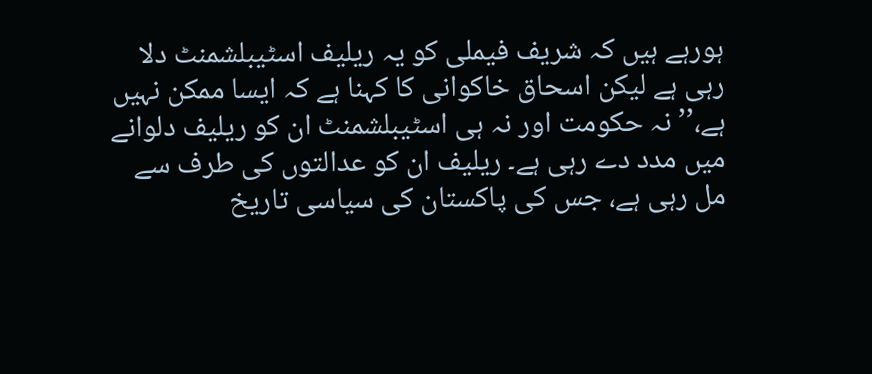ہورہے ہیں کہ شریف فیملی کو یہ ریلیف اسٹیبلشمنٹ دلا رہی ہے لیکن اسحاق خاکوانی کا کہنا ہے کہ ایسا ممکن نہیں ہے،’’نہ حکومت اور نہ ہی اسٹیبلشمنٹ ان کو ریلیف دلوانے میں مدد دے رہی ہے۔ ریلیف ان کو عدالتوں کی طرف سے مل رہی ہے، جس کی پاکستان کی سیاسی تاریخ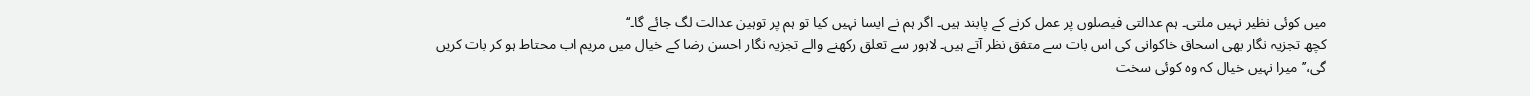میں کوئی نظیر نہیں ملتی۔ ہم عدالتی فیصلوں پر عمل کرنے کے پابند ہیں۔ اگر ہم نے ایسا نہیں کیا تو ہم پر توہین عدالت لگ جائے گا۔‘‘
کچھ تجزیہ نگار بھی اسحاق خاکوانی کی اس بات سے متفق نظر آتے ہیں۔ لاہور سے تعلق رکھنے والے تجزیہ نگار احسن رضا کے خیال میں مریم اب محتاط ہو کر بات کریں گی،’’میرا نہیں خیال کہ وہ کوئی سخت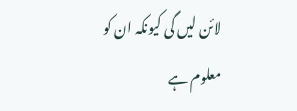لائن لیں گی کیونکہ ان کو معلوم ہے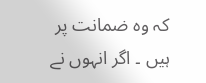کہ وہ ضمانت پر ہیں ۔ اگر انہوں نے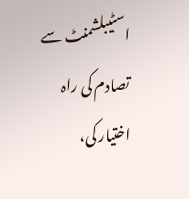اسٹیبلشمنٹ سے تصادم کی راہ اختیار کی،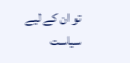تو ان کے لیے سیاست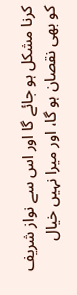کرنا مشکل ہو جائے گا اور اس سے نواز شریف کو بھی نقصان ہو گا، اور میرا نہیں خیال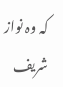کہ وہ نواز شریف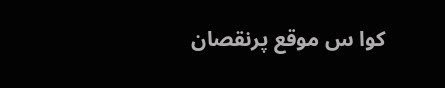کوا س موقع پرنقصان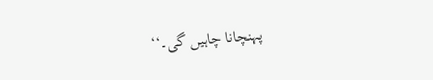پہنچانا چاہیں گی۔‘‘